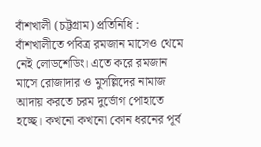বাঁশখালী (চট্টগ্রাম) প্রতিনিধি : বাঁশখালীতে পবিত্র রমজান মাসেও থেমে নেই লোডশেডিং। এতে করে রমজান মাসে রোজাদার ও মুসল্লিদের নামাজ আদায় করতে চরম দুর্ভোগ পোহাতে হচ্ছে। কখনো কখনো কোন ধরনের পূর্ব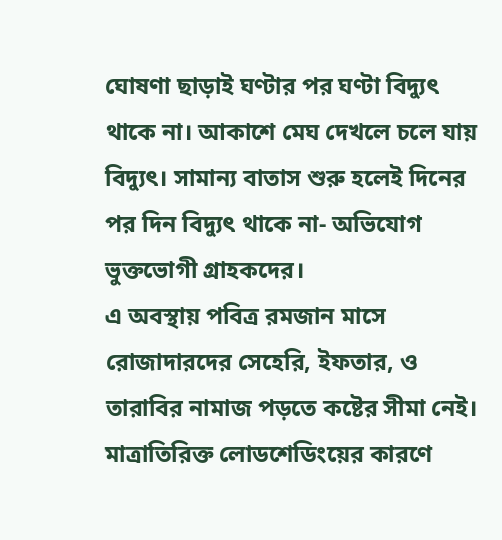ঘোষণা ছাড়াই ঘণ্টার পর ঘণ্টা বিদ্যুৎ থাকে না। আকাশে মেঘ দেখলে চলে যায় বিদ্যুৎ। সামান্য বাতাস শুরু হলেই দিনের পর দিন বিদ্যুৎ থাকে না- অভিযোগ ভুক্তভোগী গ্রাহকদের।
এ অবস্থায় পবিত্র রমজান মাসে রোজাদারদের সেহেরি, ইফতার, ও তারাবির নামাজ পড়তে কষ্টের সীমা নেই। মাত্রাতিরিক্ত লোডশেডিংয়ের কারণে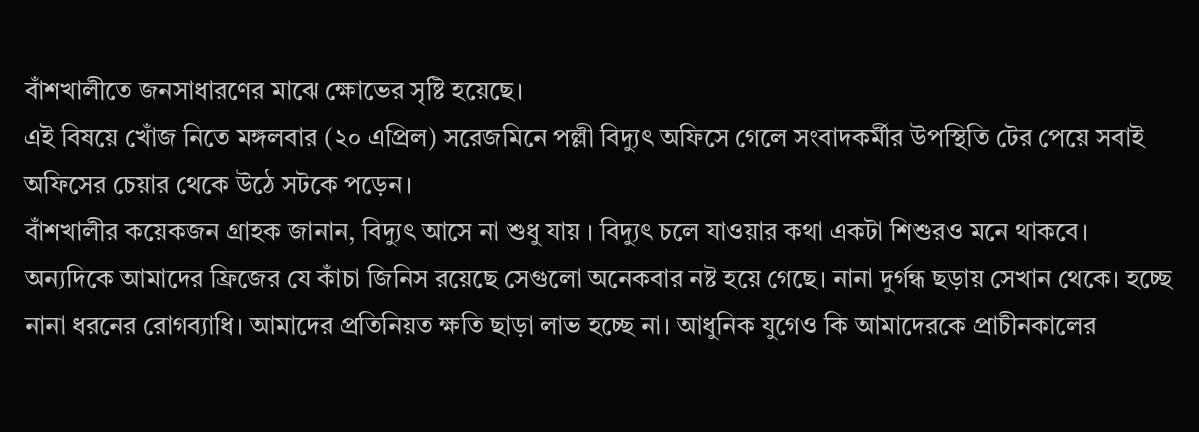বাঁশখালীতে জনসাধারণের মাঝে ক্ষোভের সৃষ্টি হয়েছে।
এই বিষয়ে খোঁজ নিতে মঙ্গলবার (২০ এপ্রিল) সরেজমিনে পল্লী বিদ্যুৎ অফিসে গেলে সংবাদকর্মীর উপস্থিতি টের পেয়ে সবাই অফিসের চেয়ার থেকে উঠে সটকে পড়েন।
বাঁশখালীর কয়েকজন গ্রাহক জানান, বিদ্যুৎ আসে না শুধু যায় । বিদ্যুৎ চলে যাওয়ার কথা একটা শিশুরও মনে থাকবে। অন্যদিকে আমাদের ফ্রিজের যে কাঁচা জিনিস রয়েছে সেগুলো অনেকবার নষ্ট হয়ে গেছে। নানা দুর্গন্ধ ছড়ায় সেখান থেকে। হচ্ছে নানা ধরনের রোগব্যাধি। আমাদের প্রতিনিয়ত ক্ষতি ছাড়া লাভ হচ্ছে না। আধুনিক যুগেও কি আমাদেরকে প্রাচীনকালের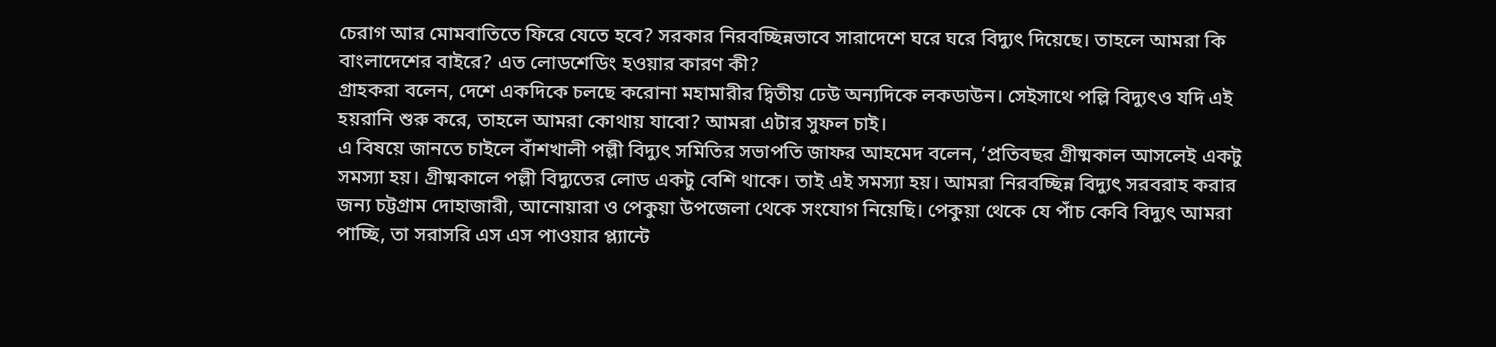চেরাগ আর মোমবাতিতে ফিরে যেতে হবে? সরকার নিরবচ্ছিন্নভাবে সারাদেশে ঘরে ঘরে বিদ্যুৎ দিয়েছে। তাহলে আমরা কি বাংলাদেশের বাইরে? এত লোডশেডিং হওয়ার কারণ কী?
গ্রাহকরা বলেন, দেশে একদিকে চলছে করোনা মহামারীর দ্বিতীয় ঢেউ অন্যদিকে লকডাউন। সেইসাথে পল্লি বিদ্যুৎও যদি এই হয়রানি শুরু করে, তাহলে আমরা কোথায় যাবো? আমরা এটার সুফল চাই।
এ বিষয়ে জানতে চাইলে বাঁশখালী পল্লী বিদ্যুৎ সমিতির সভাপতি জাফর আহমেদ বলেন, ‘প্রতিবছর গ্রীষ্মকাল আসলেই একটু সমস্যা হয়। গ্রীষ্মকালে পল্লী বিদ্যুতের লোড একটু বেশি থাকে। তাই এই সমস্যা হয়। আমরা নিরবচ্ছিন্ন বিদ্যুৎ সরবরাহ করার জন্য চট্টগ্রাম দোহাজারী, আনোয়ারা ও পেকুয়া উপজেলা থেকে সংযোগ নিয়েছি। পেকুয়া থেকে যে পাঁচ কেবি বিদ্যুৎ আমরা পাচ্ছি, তা সরাসরি এস এস পাওয়ার প্ল্যান্টে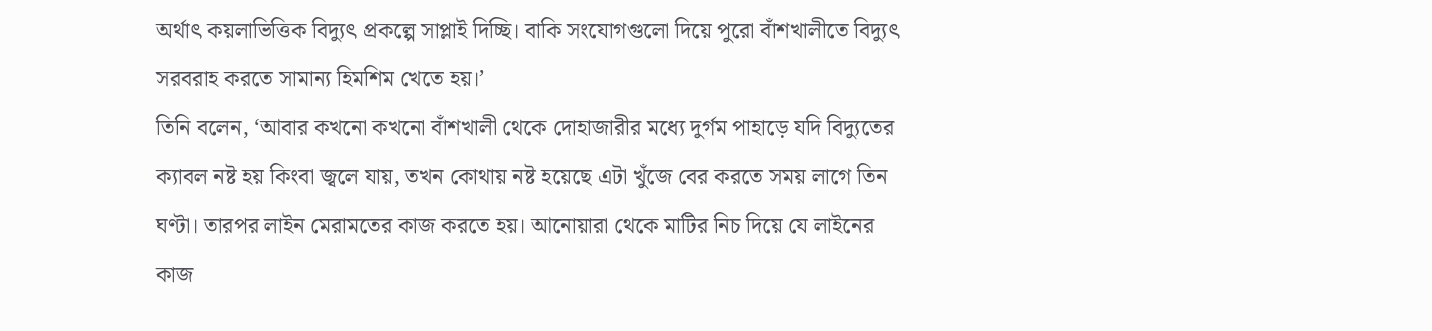অর্থাৎ কয়লাভিত্তিক বিদ্যুৎ প্রকল্পে সাপ্লাই দিচ্ছি। বাকি সংযোগগুলো দিয়ে পুরো বাঁশখালীতে বিদ্যুৎ সরবরাহ করতে সামান্য হিমশিম খেতে হয়।’
তিনি বলেন, ‘আবার কখনো কখনো বাঁশখালী থেকে দোহাজারীর মধ্যে দুর্গম পাহাড়ে যদি বিদ্যুতের ক্যাবল নষ্ট হয় কিংবা জ্বলে যায়, তখন কোথায় নষ্ট হয়েছে এটা খুঁজে বের করতে সময় লাগে তিন ঘণ্টা। তারপর লাইন মেরামতের কাজ করতে হয়। আনোয়ারা থেকে মাটির নিচ দিয়ে যে লাইনের কাজ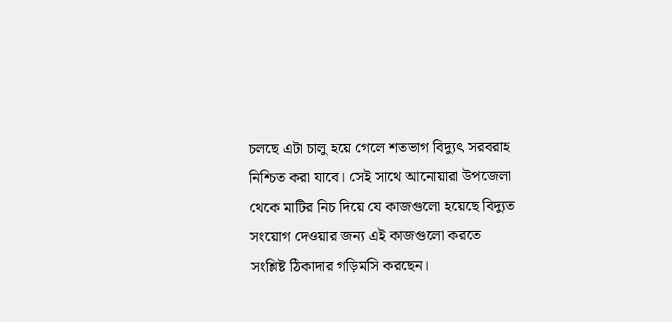চলছে এটা চালু হয়ে গেলে শতভাগ বিদ্যুৎ সরবরাহ নিশ্চিত করা যাবে। সেই সাথে আনোয়ারা উপজেলা থেকে মাটির নিচ দিয়ে যে কাজগুলো হয়েছে বিদ্যুত সংয়োগ দেওয়ার জন্য এই কাজগুলো করতে সংশ্লিষ্ট ঠিকাদার গড়িমসি করছেন।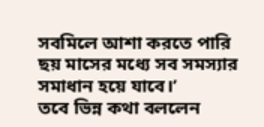সবমিলে আশা করতে পারি ছয় মাসের মধ্যে সব সমস্যার সমাধান হয়ে যাবে।’
তবে ভিন্ন কথা বললেন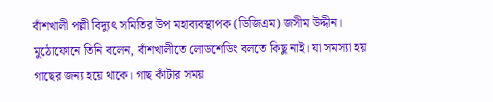বাঁশখালী পল্লী বিদ্যুৎ সমিতির উপ মহাব্যবস্থাপক (ডিজিএম) জসীম উদ্দীন।
মুঠোফোনে তিনি বলেন, বাঁশখালীতে লোডশেডিং বলতে কিছু নাই। যা সমস্যা হয় গাছের জন্য হয়ে থাকে। গাছ কাঁটার সময়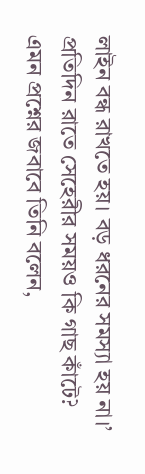লাইন বন্ধ রাখতে হয়। বড় ধরনের সমস্যা হয় না।’
প্রতিদিন রাতে সেহেরীর সময়ও কি গাছ কাঁটে? এমন প্রশ্নের জবাবে তিনি বলেন,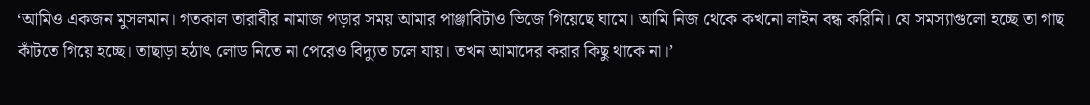‘আমিও একজন মুসলমান। গতকাল তারাবীর নামাজ পড়ার সময় আমার পাঞ্জাবিটাও ভিজে গিয়েছে ঘামে। আমি নিজ থেকে কখনো লাইন বন্ধ করিনি। যে সমস্যাগুলো হচ্ছে তা গাছ কাঁটতে গিয়ে হচ্ছে। তাছাড়া হঠাৎ লোড নিতে না পেরেও বিদ্যুত চলে যায়। তখন আমাদের করার কিছু থাকে না।’